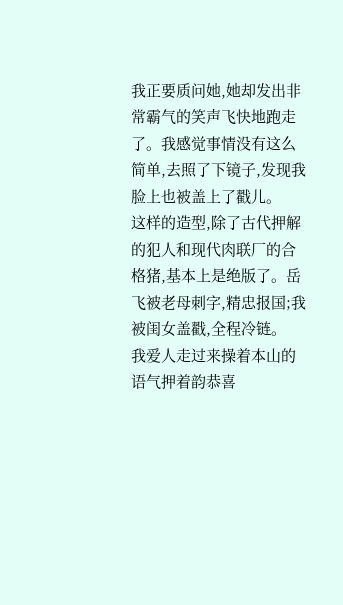我正要质问她,她却发出非常霸气的笑声飞快地跑走了。我感觉事情没有这么简单,去照了下镜子,发现我脸上也被盖上了戳儿。
这样的造型,除了古代押解的犯人和现代肉联厂的合格猪,基本上是绝版了。岳飞被老母刺字,精忠报国;我被闺女盖戳,全程冷链。
我爱人走过来操着本山的语气押着韵恭喜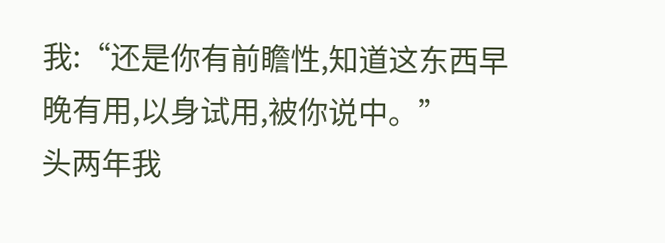我:“还是你有前瞻性,知道这东西早晚有用,以身试用,被你说中。”
头两年我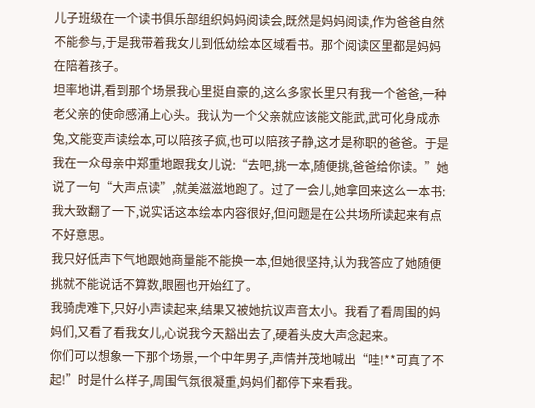儿子班级在一个读书俱乐部组织妈妈阅读会,既然是妈妈阅读,作为爸爸自然不能参与,于是我带着我女儿到低幼绘本区域看书。那个阅读区里都是妈妈在陪着孩子。
坦率地讲,看到那个场景我心里挺自豪的,这么多家长里只有我一个爸爸,一种老父亲的使命感涌上心头。我认为一个父亲就应该能文能武,武可化身成赤兔,文能变声读绘本,可以陪孩子疯,也可以陪孩子静,这才是称职的爸爸。于是我在一众母亲中郑重地跟我女儿说:“去吧,挑一本,随便挑,爸爸给你读。”她说了一句“大声点读”,就美滋滋地跑了。过了一会儿,她拿回来这么一本书:
我大致翻了一下,说实话这本绘本内容很好,但问题是在公共场所读起来有点不好意思。
我只好低声下气地跟她商量能不能换一本,但她很坚持,认为我答应了她随便挑就不能说话不算数,眼圈也开始红了。
我骑虎难下,只好小声读起来,结果又被她抗议声音太小。我看了看周围的妈妈们,又看了看我女儿,心说我今天豁出去了,硬着头皮大声念起来。
你们可以想象一下那个场景,一个中年男子,声情并茂地喊出“哇!**可真了不起!”时是什么样子,周围气氛很凝重,妈妈们都停下来看我。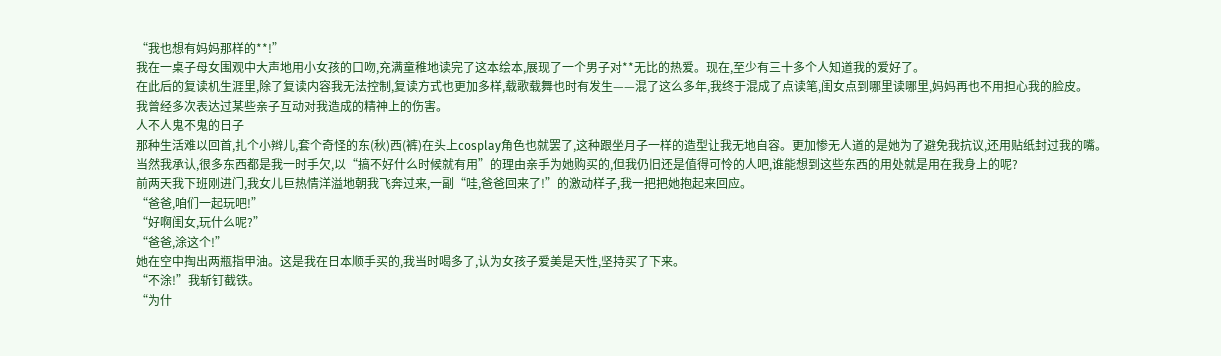“我也想有妈妈那样的**!”
我在一桌子母女围观中大声地用小女孩的口吻,充满童稚地读完了这本绘本,展现了一个男子对**无比的热爱。现在,至少有三十多个人知道我的爱好了。
在此后的复读机生涯里,除了复读内容我无法控制,复读方式也更加多样,载歌载舞也时有发生——混了这么多年,我终于混成了点读笔,闺女点到哪里读哪里,妈妈再也不用担心我的脸皮。
我曾经多次表达过某些亲子互动对我造成的精神上的伤害。
人不人鬼不鬼的日子
那种生活难以回首,扎个小辫儿,套个奇怪的东(秋)西(裤)在头上cosplay角色也就罢了,这种跟坐月子一样的造型让我无地自容。更加惨无人道的是她为了避免我抗议,还用贴纸封过我的嘴。
当然我承认,很多东西都是我一时手欠,以“搞不好什么时候就有用”的理由亲手为她购买的,但我仍旧还是值得可怜的人吧,谁能想到这些东西的用处就是用在我身上的呢?
前两天我下班刚进门,我女儿巨热情洋溢地朝我飞奔过来,一副“哇,爸爸回来了!”的激动样子,我一把把她抱起来回应。
“爸爸,咱们一起玩吧!”
“好啊闺女,玩什么呢?”
“爸爸,涂这个!”
她在空中掏出两瓶指甲油。这是我在日本顺手买的,我当时喝多了,认为女孩子爱美是天性,坚持买了下来。
“不涂!”我斩钉截铁。
“为什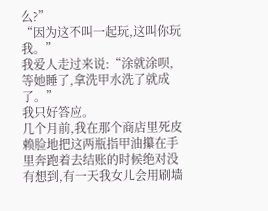么?”
“因为这不叫一起玩,这叫你玩我。”
我爱人走过来说:“涂就涂呗,等她睡了,拿洗甲水洗了就成了。”
我只好答应。
几个月前,我在那个商店里死皮赖脸地把这两瓶指甲油攥在手里奔跑着去结账的时候绝对没有想到,有一天我女儿会用刷墙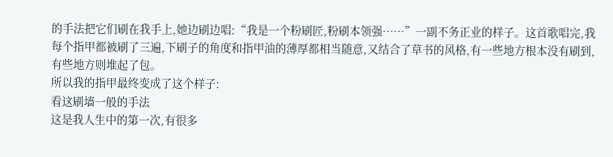的手法把它们刷在我手上,她边刷边唱:“我是一个粉刷匠,粉刷本领强……”一副不务正业的样子。这首歌唱完,我每个指甲都被刷了三遍,下刷子的角度和指甲油的薄厚都相当随意,又结合了草书的风格,有一些地方根本没有刷到,有些地方则堆起了包。
所以我的指甲最终变成了这个样子:
看这刷墙一般的手法
这是我人生中的第一次,有很多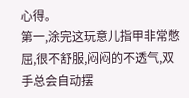心得。
第一,涂完这玩意儿指甲非常憋屈,很不舒服,闷闷的不透气,双手总会自动摆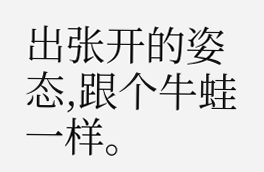出张开的姿态,跟个牛蛙一样。